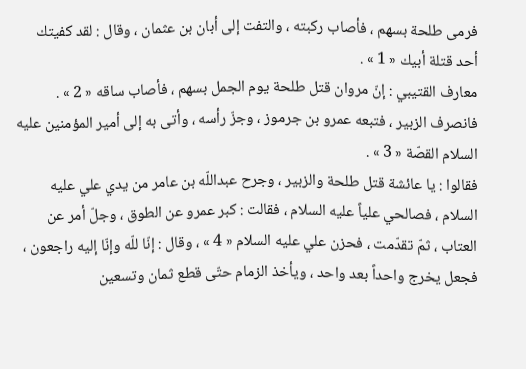فرمى طلحة بسهم ، فأصاب ركبته ، والتفت إلى أبان بن عثمان ، وقال : لقد كفيتك أحد قتلة أبيك « 1 » .
معارف القتيبي : إنّ مروان قتل طلحة يوم الجمل بسهم ، فأصاب ساقه « 2 » .
فانصرف الزبير ، فتبعه عمرو بن جرموز ، وجزّ رأسه ، وأتى به إلى أمير المؤمنين عليه السلام القصّة « 3 » .
فقالوا : يا عائشة قتل طلحة والزبير ، وجرح عبداللّه بن عامر من يدي علي عليه السلام ، فصالحي علياً عليه السلام ، فقالت : كبر عمرو عن الطوق ، وجلّ أمر عن العتاب ، ثمّ تقدّمت ، فحزن علي عليه السلام « 4 » ، وقال : إنّا للّه وإنّا إليه راجعون ، فجعل يخرج واحداً بعد واحد ، ويأخذ الزمام حتّى قطع ثمان وتسعين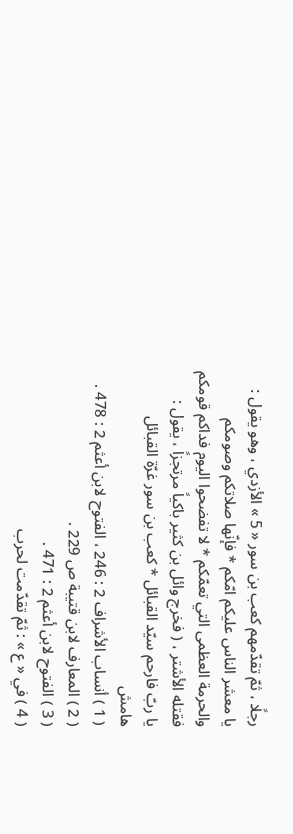رجلًا ، ثمّ تقدّمهم كعب بن سور « 5 » الأزدي ، وهو يقول :
يا معشر الناس عليكم امّكم * فإنّها صلاتكم وصومكم
والحرمة العظمى التي تعمّكم * لا تفضحوا اليوم فداكم قومكم
فقتله الأشتر ، ( فخرج وائل بن كثير باكياً مرتجزاً ، يقول :
يا ربّ فارحم سيّد القبائل * كعب بن سور غرّة القبائل
هامش
( 1 ) أنساب الأشراف 2 : 246 ، الفتوح لابن أعثم 2 : 478 .
( 2 ) المعارف لابن قتيبة ص 229 .
( 3 ) الفتوح لابن أعثم 2 : 471 .
( 4 ) في « ع » : ثمّ تقدّمت لحرب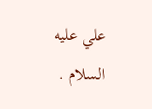علي عليه السلام .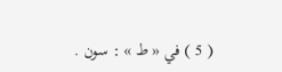( 5 ) في « ط » : سون .